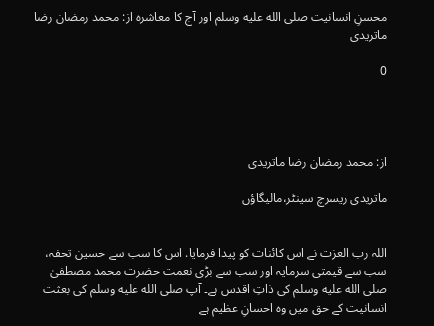محسنِ انسانیت صلى الله عليه وسلم اور آج کا معاشرہ از: محمد رمضان رضا ماتریدی

0




از: محمد رمضان رضا ماتریدی

ماتریدی ریسرچ سینٹر،مالیگاؤں


اللہ رب العزت نے اس کائنات کو پیدا فرمایا. اس کا سب سے حسین تحفہ، سب سے قیمتی سرمایہ اور سب سے بڑی نعمت حضرت محمد مصطفیٰ صلى الله عليه وسلم کی ذاتِ اقدس ہے۔ آپ صلى الله عليه وسلم کی بعثت انسانیت کے حق میں وہ احسانِ عظیم ہے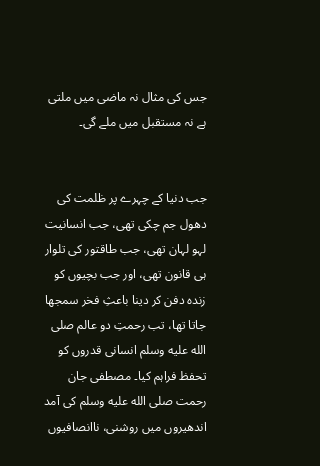جس کی مثال نہ ماضی میں ملتی ہے نہ مستقبل میں ملے گی۔


جب دنیا کے چہرے پر ظلمت کی دھول جم چکی تھی، جب انسانیت لہو لہان تھی، جب طاقتور کی تلوار ہی قانون تھی، اور جب بچیوں کو زندہ دفن کر دینا باعثِ فخر سمجھا جاتا تھا، تب رحمتِ دو عالم صلى الله عليه وسلم انسانی قدروں کو تحفظ فراہم کیا۔ مصطفی جان رحمت صلى الله عليه وسلم کی آمد اندھیروں میں روشنی، ناانصافیوں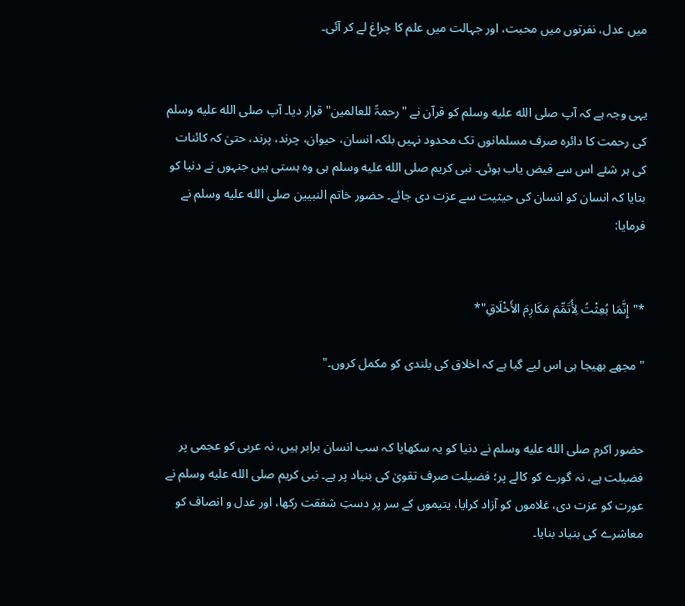میں عدل، نفرتوں میں محبت، اور جہالت میں علم کا چراغ لے کر آئی۔


یہی وجہ ہے کہ آپ صلى الله عليه وسلم کو قرآن نے "رحمۃً للعالمین" قرار دیا۔ آپ صلى الله عليه وسلم کی رحمت کا دائرہ صرف مسلمانوں تک محدود نہیں بلکہ انسان، حیوان، چرند، پرند، حتیٰ کہ کائنات کی ہر شئے اس سے فیض یاب ہوئی۔ نبی کریم صلى الله عليه وسلم ہی وہ ہستی ہیں جنہوں نے دنیا کو بتایا کہ انسان کو انسان کی حیثیت سے عزت دی جائے۔ حضور خاتم النبیین صلى الله عليه وسلم نے فرمایا:


*"إِنَّمَا بُعِثْتُ لِأُتَمِّمَ مَکَارِمَ الأَخْلَاقِ"*

"مجھے بھیجا ہی اس لیے گیا ہے کہ اخلاق کی بلندی کو مکمل کروں۔"


حضور اکرم صلى الله عليه وسلم نے دنیا کو یہ سکھایا کہ سب انسان برابر ہیں، نہ عربی کو عجمی پر فضیلت ہے، نہ گورے کو کالے پر؛ فضیلت صرف تقویٰ کی بنیاد پر ہے۔ نبی کریم صلى الله عليه وسلم نے عورت کو عزت دی، غلاموں کو آزاد کرایا، یتیموں کے سر پر دستِ شفقت رکھا، اور عدل و انصاف کو معاشرے کی بنیاد بنایا۔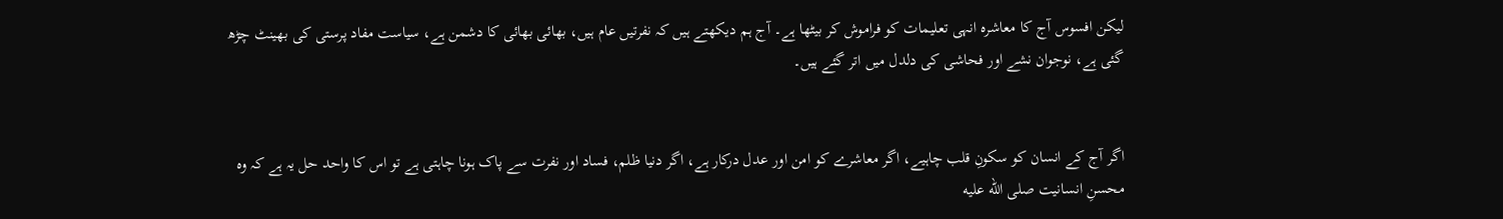لیکن افسوس آج کا معاشرہ انہی تعلیمات کو فراموش کر بیٹھا ہے۔ آج ہم دیکھتے ہیں کہ نفرتیں عام ہیں، بھائی بھائی کا دشمن ہے، سیاست مفاد پرستی کی بھینٹ چڑھ گئی ہے، نوجوان نشے اور فحاشی کی دلدل میں اتر گئے ہیں۔


اگر آج کے انسان کو سکونِ قلب چاہیے، اگر معاشرے کو امن اور عدل درکار ہے، اگر دنیا ظلم، فساد اور نفرت سے پاک ہونا چاہتی ہے تو اس کا واحد حل یہ ہے کہ وہ محسنِ انسانیت صلى الله عليه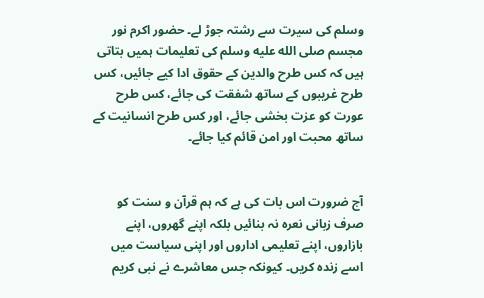وسلم کی سیرت سے رشتہ جوڑ لے۔ حضور اکرم نور مجسم صلى الله عليه وسلم کی تعلیمات ہمیں بتاتی ہیں کہ کس طرح والدین کے حقوق ادا کیے جائیں، کس طرح غریبوں کے ساتھ شفقت کی جائے، کس طرح عورت کو عزت بخشی جائے، اور کس طرح انسانیت کے ساتھ محبت اور امن قائم کیا جائے۔


آج ضرورت اس بات کی ہے کہ ہم قرآن و سنت کو صرف زبانی نعرہ نہ بنائیں بلکہ اپنے گھروں، اپنے بازاروں، اپنے تعلیمی اداروں اور اپنی سیاست میں اسے زندہ کریں۔ کیونکہ جس معاشرے نے نبی کریم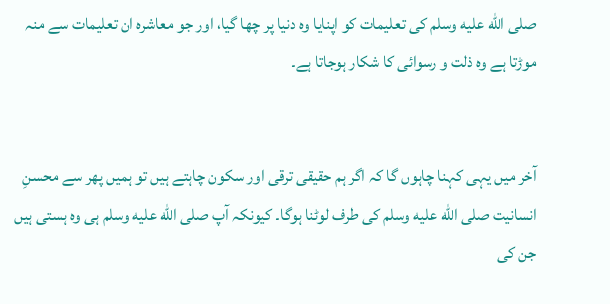صلى الله عليه وسلم کی تعلیمات کو اپنایا وہ دنیا پر چھا گیا، اور جو معاشرہ ان تعلیمات سے منہ موڑتا ہے وہ ذلت و رسوائی کا شکار ہوجاتا ہے۔


آخر میں یہی کہنا چاہوں گا کہ اگر ہم حقیقی ترقی اور سکون چاہتے ہیں تو ہمیں پھر سے محسنِ انسانیت صلى الله عليه وسلم کی طرف لوٹنا ہوگا۔ کیونکہ آپ صلى الله عليه وسلم ہی وہ ہستی ہیں جن کی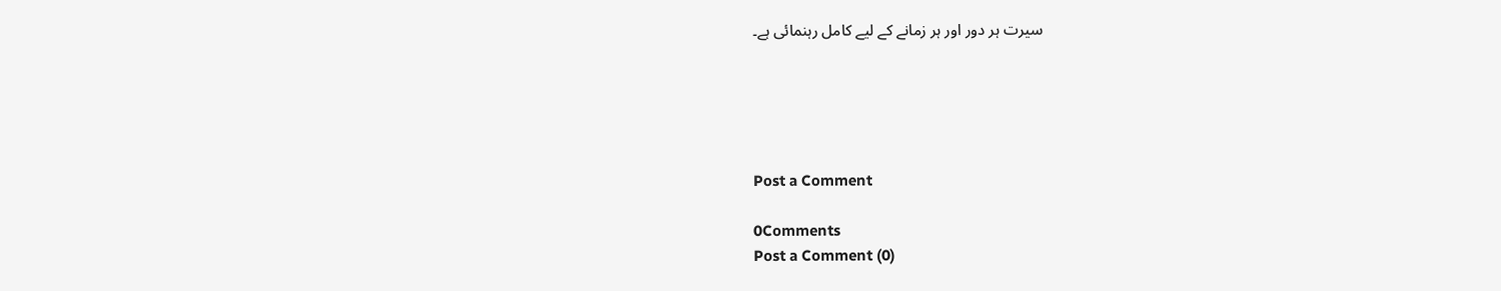سیرت ہر دور اور ہر زمانے کے لیے کامل رہنمائی ہے۔





Post a Comment

0Comments
Post a Comment (0)